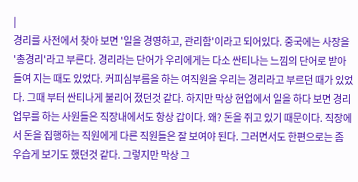|
경리를 사전에서 찾아 보면 '일을 경영하고, 관리함'이라고 되어있다. 중국에는 사장을 '총경리'라고 부른다. 경리라는 단어가 우리에게는 다소 싼티나는 느낌의 단어로 받아 들여 지는 때도 있었다. 커피심부름을 하는 여직원을 우리는 경리라고 부르던 때가 있었다. 그때 부터 싼티나게 불리어 졌던것 같다. 하지만 막상 현업에서 일을 하다 보면 경리업무를 하는 사원들은 직장내에서도 항상 갑이다. 왜? 돈을 쥐고 있기 때문이다. 직장에서 돈을 집행하는 직원에게 다른 직원들은 잘 보여야 된다. 그러면서도 한편으로는 좀 우습게 보기도 했던것 같다. 그렇지만 막상 그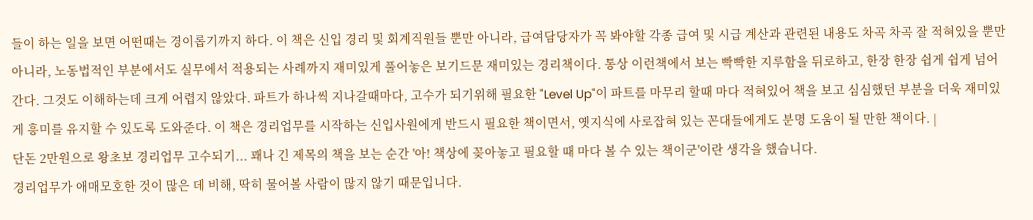들이 하는 일을 보면 어떤때는 경이롭기까지 하다. 이 책은 신입 경리 및 회계직원들 뿐만 아니라, 급여담당자가 꼭 봐야할 각종 급여 및 시급 계산과 관련된 내용도 차곡 차곡 잘 적혀있을 뿐만아니라, 노동법적인 부분에서도 실무에서 적용되는 사례까지 재미있게 풀어놓은 보기드문 재미있는 경리책이다. 통상 이런책에서 보는 빡빡한 지루함을 뒤로하고, 한장 한장 쉽게 쉽게 넘어간다. 그것도 이해하는데 크게 어렵지 않았다. 파트가 하나씩 지나갈때마다, 고수가 되기위해 필요한 "Level Up"이 파트를 마무리 할때 마다 적혀있어 책을 보고 심심했던 부분을 더욱 재미있게 흥미를 유지할 수 있도록 도와준다. 이 책은 경리업무를 시작하는 신입사원에게 반드시 필요한 책이면서, 옛지식에 사로잡혀 있는 꼰대들에게도 분명 도움이 될 만한 책이다. |
단돈 2만원으로 왕초보 경리업무 고수되기... 꽤나 긴 제목의 책을 보는 순간 '아! 책상에 꽂아놓고 필요할 때 마다 볼 수 있는 책이군'이란 생각을 했습니다.
경리업무가 애매모호한 것이 많은 데 비해, 딱히 물어볼 사람이 많지 않기 때문입니다.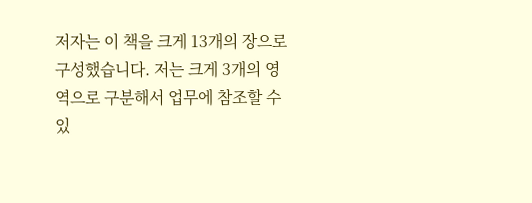저자는 이 책을 크게 13개의 장으로 구성했습니다. 저는 크게 3개의 영역으로 구분해서 업무에 참조할 수 있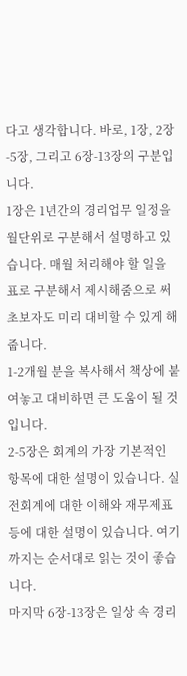다고 생각합니다. 바로, 1장, 2장-5장, 그리고 6장-13장의 구분입니다.
1장은 1년간의 경리업무 일정을 월단위로 구분해서 설명하고 있습니다. 매월 처리해야 할 일을 표로 구분해서 제시해줌으로 써 초보자도 미리 대비할 수 있게 해줍니다.
1-2개월 분을 복사해서 책상에 붙여놓고 대비하면 큰 도움이 될 것입니다.
2-5장은 회계의 가장 기본적인 항목에 대한 설명이 있습니다. 실전회계에 대한 이해와 재무제표 등에 대한 설명이 있습니다. 여기까지는 순서대로 읽는 것이 좋습니다.
마지막 6장-13장은 일상 속 경리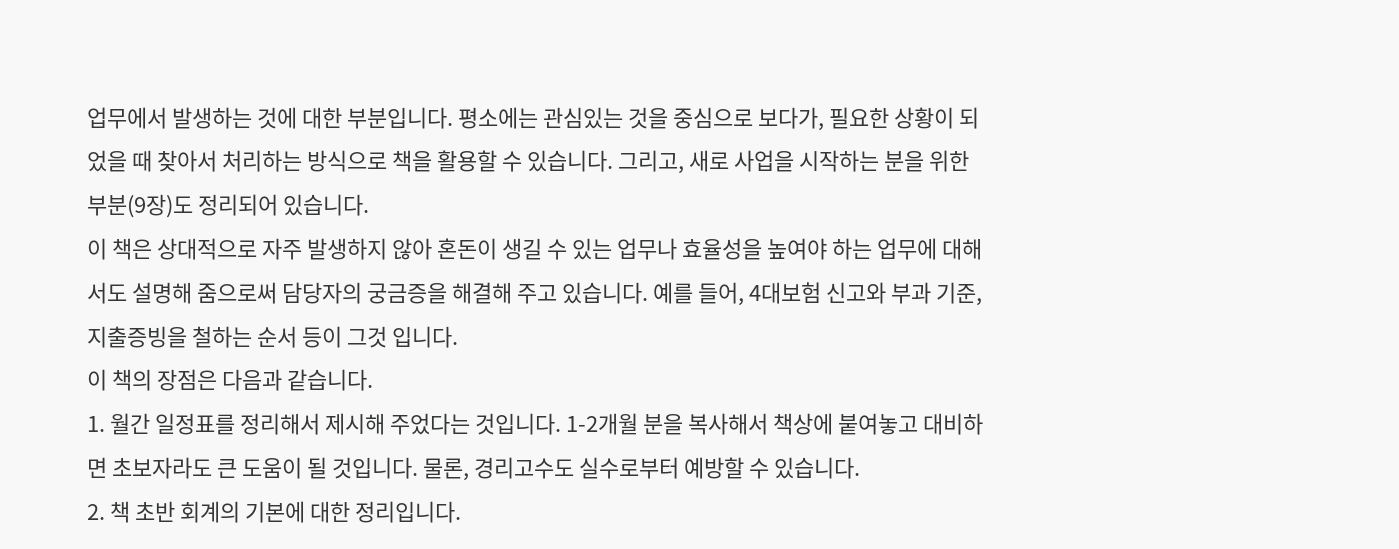업무에서 발생하는 것에 대한 부분입니다. 평소에는 관심있는 것을 중심으로 보다가, 필요한 상황이 되었을 때 찾아서 처리하는 방식으로 책을 활용할 수 있습니다. 그리고, 새로 사업을 시작하는 분을 위한 부분(9장)도 정리되어 있습니다.
이 책은 상대적으로 자주 발생하지 않아 혼돈이 생길 수 있는 업무나 효율성을 높여야 하는 업무에 대해서도 설명해 줌으로써 담당자의 궁금증을 해결해 주고 있습니다. 예를 들어, 4대보험 신고와 부과 기준, 지출증빙을 철하는 순서 등이 그것 입니다.
이 책의 장점은 다음과 같습니다.
1. 월간 일정표를 정리해서 제시해 주었다는 것입니다. 1-2개월 분을 복사해서 책상에 붙여놓고 대비하면 초보자라도 큰 도움이 될 것입니다. 물론, 경리고수도 실수로부터 예방할 수 있습니다.
2. 책 초반 회계의 기본에 대한 정리입니다.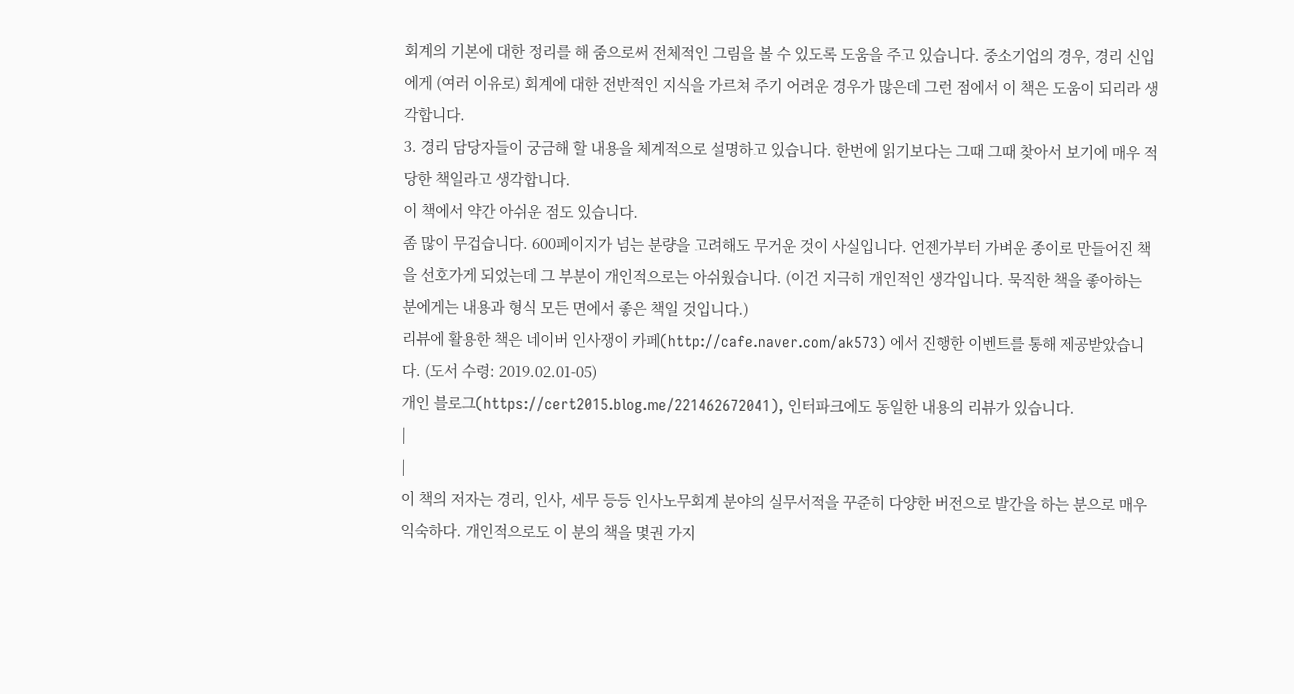회계의 기본에 대한 정리를 해 줌으로써 전체적인 그림을 볼 수 있도록 도움을 주고 있습니다. 중소기업의 경우, 경리 신입에게 (여러 이유로) 회계에 대한 전반적인 지식을 가르쳐 주기 어려운 경우가 많은데 그런 점에서 이 책은 도움이 되리라 생각합니다.
3. 경리 담당자들이 궁금해 할 내용을 체계적으로 설명하고 있습니다. 한번에 읽기보다는 그때 그때 찾아서 보기에 매우 적당한 책일라고 생각합니다.
이 책에서 약간 아쉬운 점도 있습니다.
좀 많이 무겁습니다. 600페이지가 넘는 분량을 고려해도 무거운 것이 사실입니다. 언젠가부터 가벼운 종이로 만들어진 책을 선호가게 되었는데 그 부분이 개인적으로는 아쉬웠습니다. (이건 지극히 개인적인 생각입니다. 묵직한 책을 좋아하는 분에게는 내용과 형식 모든 면에서 좋은 책일 것입니다.)
리뷰에 활용한 책은 네이버 인사쟁이 카페(http://cafe.naver.com/ak573) 에서 진행한 이벤트를 통해 제공받았습니다. (도서 수령: 2019.02.01-05)
개인 블로그(https://cert2015.blog.me/221462672041), 인터파크에도 동일한 내용의 리뷰가 있습니다.
|
|
이 책의 저자는 경리, 인사, 세무 등등 인사노무회계 분야의 실무서적을 꾸준히 다양한 버전으로 발간을 하는 분으로 매우 익숙하다. 개인적으로도 이 분의 책을 몇권 가지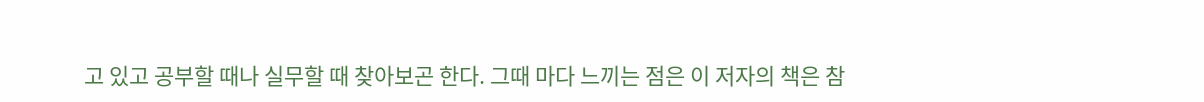고 있고 공부할 때나 실무할 때 찾아보곤 한다. 그때 마다 느끼는 점은 이 저자의 책은 참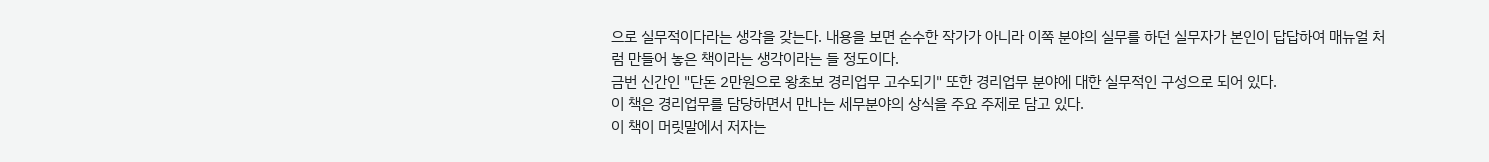으로 실무적이다라는 생각을 갖는다. 내용을 보면 순수한 작가가 아니라 이쪽 분야의 실무를 하던 실무자가 본인이 답답하여 매뉴얼 처럼 만들어 놓은 책이라는 생각이라는 들 정도이다.
금번 신간인 "단돈 2만원으로 왕초보 경리업무 고수되기" 또한 경리업무 분야에 대한 실무적인 구성으로 되어 있다.
이 책은 경리업무를 담당하면서 만나는 세무분야의 상식을 주요 주제로 담고 있다.
이 책이 머릿말에서 저자는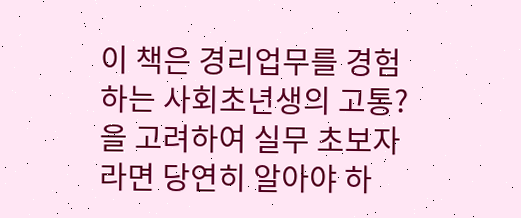이 책은 경리업무를 경험하는 사회초년생의 고통?을 고려하여 실무 초보자라면 당연히 알아야 하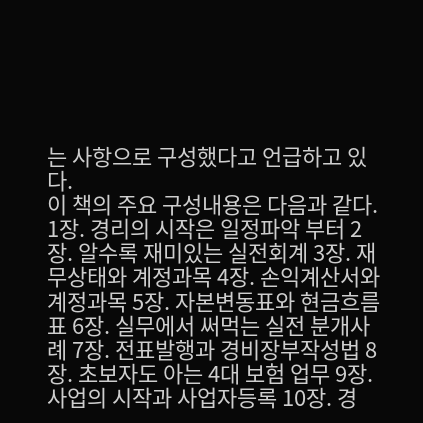는 사항으로 구성했다고 언급하고 있다.
이 책의 주요 구성내용은 다음과 같다. 1장. 경리의 시작은 일정파악 부터 2장. 알수록 재미있는 실전회계 3장. 재무상태와 계정과목 4장. 손익계산서와 계정과목 5장. 자본변동표와 현금흐름표 6장. 실무에서 써먹는 실전 분개사례 7장. 전표발행과 경비장부작성법 8장. 초보자도 아는 4대 보험 업무 9장. 사업의 시작과 사업자등록 10장. 경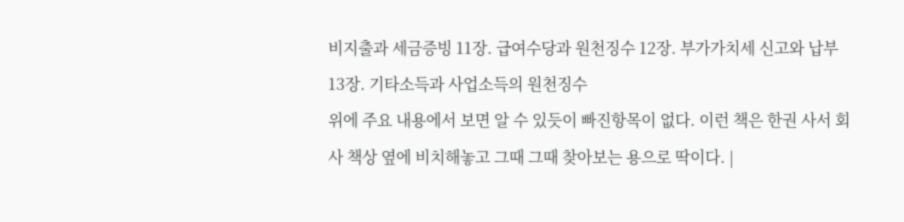비지출과 세금증빙 11장. 급여수당과 원천징수 12장. 부가가치세 신고와 납부 13장. 기타소득과 사업소득의 원천징수
위에 주요 내용에서 보면 알 수 있듯이 빠진항목이 없다. 이런 책은 한권 사서 회사 책상 옆에 비치해놓고 그때 그때 찾아보는 용으로 딱이다. |